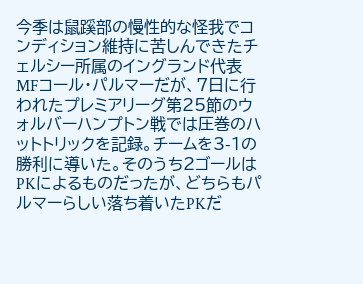今季は鼠蹊部の慢性的な怪我でコンディション維持に苦しんできたチェルシー所属のイングランド代表MFコール・パルマーだが、7日に行われたプレミアリーグ第25節のウォルバーハンプトン戦では圧巻のハットトリックを記録。チームを3-1の勝利に導いた。そのうち2ゴールはPKによるものだったが、どちらもパルマーらしい落ち着いたPKだ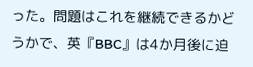った。問題はこれを継続できるかどうかで、英『BBC』は4か月後に迫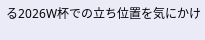る2026W杯での立ち位置を気にかけ